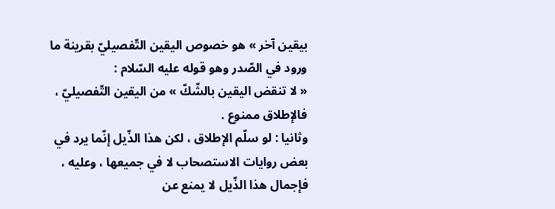بيقين آخر » هو خصوص اليقين التّفصيليّ بقرينة ما ورود في الصّدر وهو قوله عليه السّلام :
« لا تنقض اليقين بالشّكّ » من اليقين التّفصيليّ ، فالإطلاق ممنوع .
وثانيا : لو سلّم الإطلاق ، لكن هذا الذّيل إنّما يرد في بعض روايات الاستصحاب لا في جميعها ، وعليه ، فإجمال هذا الذّيل لا يمنع عن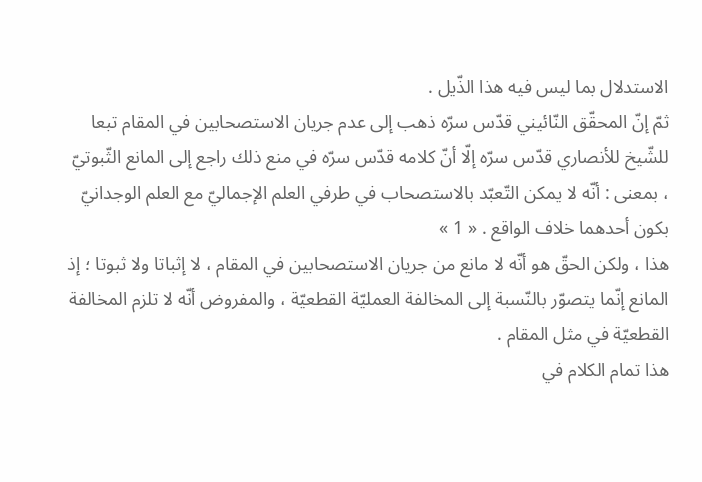الاستدلال بما ليس فيه هذا الذّيل .
ثمّ إنّ المحقّق النّائيني قدّس سرّه ذهب إلى عدم جريان الاستصحابين في المقام تبعا للشّيخ للأنصاري قدّس سرّه إلّا أنّ كلامه قدّس سرّه في منع ذلك راجع إلى المانع الثّبوتيّ ، بمعنى : أنّه لا يمكن التّعبّد بالاستصحاب في طرفي العلم الإجماليّ مع العلم الوجدانيّ بكون أحدهما خلاف الواقع . « 1 »
هذا ، ولكن الحقّ هو أنّه لا مانع من جريان الاستصحابين في المقام ، لا إثباتا ولا ثبوتا ؛ إذ المانع إنّما يتصوّر بالنّسبة إلى المخالفة العمليّة القطعيّة ، والمفروض أنّه لا تلزم المخالفة القطعيّة في مثل المقام .
هذا تمام الكلام في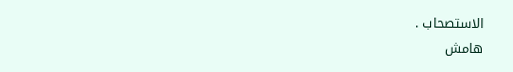الاستصحاب .
هامش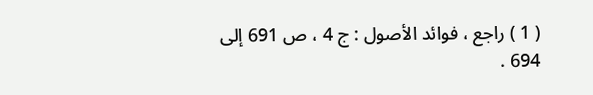( 1 ) راجع ، فوائد الأصول : ج 4 ، ص 691 إلى 694 .